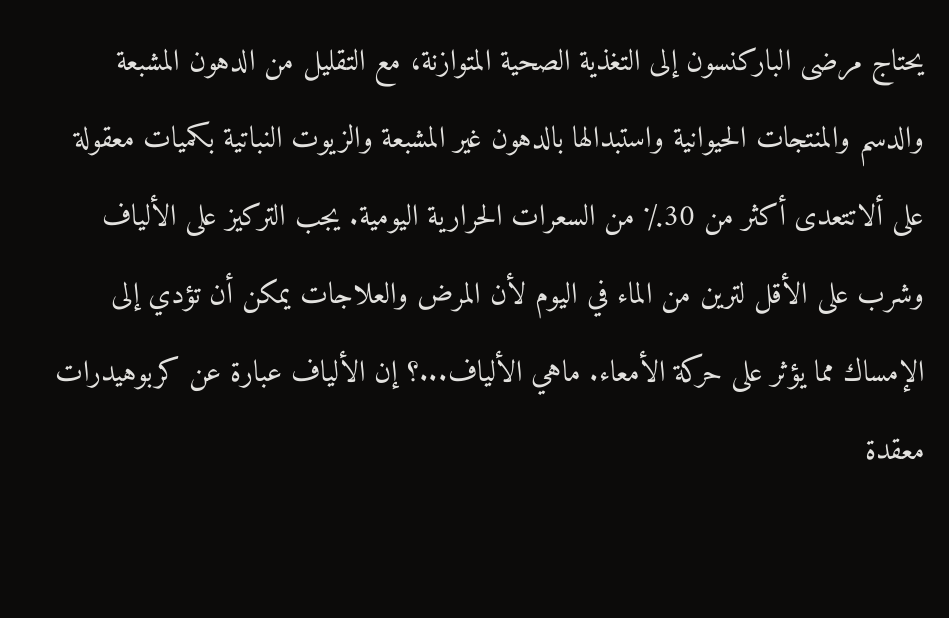يحتاج مرضى الباركنسون إلى التغذية الصحية المتوازنة، مع التقليل من الدهون المشبعة والدسم والمنتجات الحيوانية واستبدالها بالدهون غير المشبعة والزيوت النباتية بكميات معقولة على ألاتتعدى أكثر من 30٪ من السعرات الحرارية اليومية. يجب التركيز على الألياف وشرب على الأقل لترين من الماء في اليوم لأن المرض والعلاجات يمكن أن تؤدي إلى الإمساك مما يؤثر على حركة الأمعاء. ماهي الألياف...؟ إن الألياف عبارة عن كربوهيدرات معقدة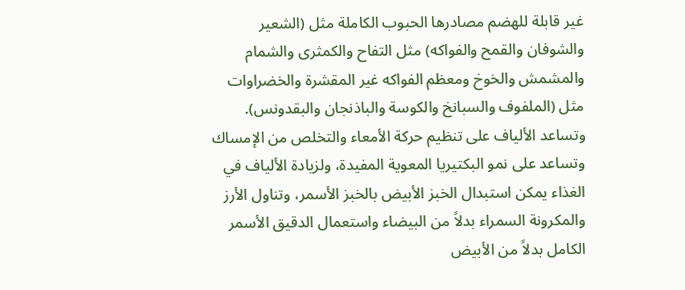غير قابلة للهضم مصادرها الحبوب الكاملة مثل (الشعير والشوفان والقمح والفواكه) مثل التفاح والكمثرى والشمام والمشمش والخوخ ومعظم الفواكه غير المقشرة والخضراوات مثل (الملفوف والسبانخ والكوسة والباذنجان والبقدونس). وتساعد الألياف على تنظيم حركة الأمعاء والتخلص من الإمساك وتساعد على نمو البكتيريا المعوية المفيدة، ولزيادة الألياف في الغذاء يمكن استبدال الخبز الأبيض بالخبز الأسمر، وتناول الأرز والمكرونة السمراء بدلاً من البيضاء واستعمال الدقيق الأسمر الكامل بدلاً من الأبيض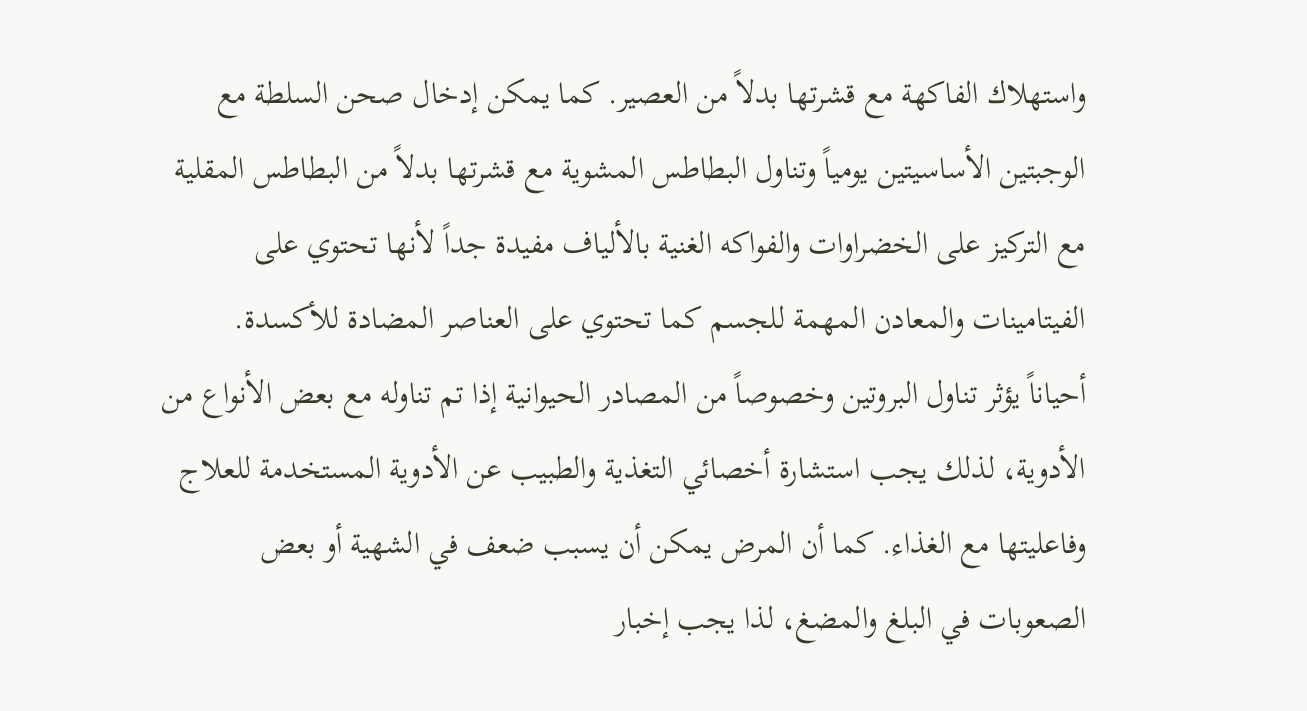واستهلاك الفاكهة مع قشرتها بدلاً من العصير. كما يمكن إدخال صحن السلطة مع الوجبتين الأساسيتين يومياً وتناول البطاطس المشوية مع قشرتها بدلاً من البطاطس المقلية مع التركيز على الخضراوات والفواكه الغنية بالألياف مفيدة جداً لأنها تحتوي على الفيتامينات والمعادن المهمة للجسم كما تحتوي على العناصر المضادة للأكسدة.
أحياناً يؤثر تناول البروتين وخصوصاً من المصادر الحيوانية إذا تم تناوله مع بعض الأنواع من الأدوية، لذلك يجب استشارة أخصائي التغذية والطبيب عن الأدوية المستخدمة للعلاج وفاعليتها مع الغذاء. كما أن المرض يمكن أن يسبب ضعف في الشهية أو بعض الصعوبات في البلغ والمضغ، لذا يجب إخبار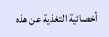أخصائية التغذية عن هذه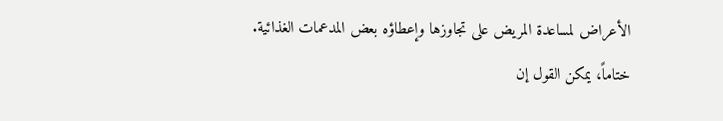الأعراض لمساعدة المريض على تجاوزها وإعطاؤه بعض المدعمات الغذائية.
ختاماً، يمكن القول إن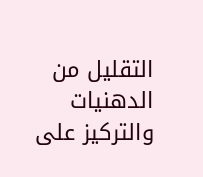التقليل من الدهنيات والتركيز على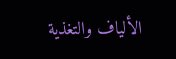الألياف والتغذية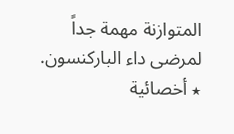المتوازنة مهمة جداً لمرضى داء الباركنسون.
٭ أخصائية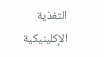التغذية الإكلينيكية